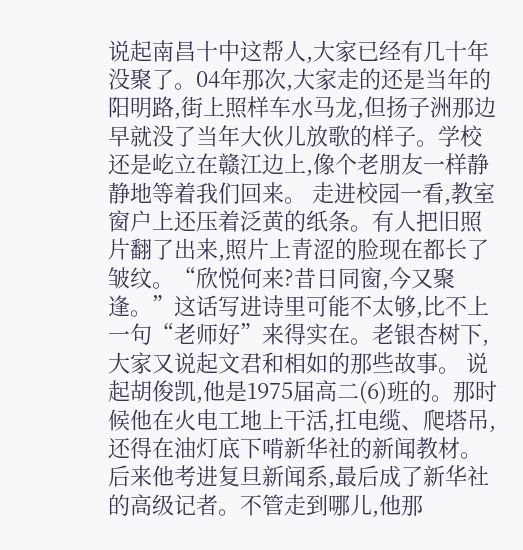说起南昌十中这帮人,大家已经有几十年没聚了。04年那次,大家走的还是当年的阳明路,街上照样车水马龙,但扬子洲那边早就没了当年大伙儿放歌的样子。学校还是屹立在赣江边上,像个老朋友一样静静地等着我们回来。 走进校园一看,教室窗户上还压着泛黄的纸条。有人把旧照片翻了出来,照片上青涩的脸现在都长了皱纹。“欣悦何来?昔日同窗,今又聚逢。”这话写进诗里可能不太够,比不上一句“老师好”来得实在。老银杏树下,大家又说起文君和相如的那些故事。 说起胡俊凯,他是1975届高二(6)班的。那时候他在火电工地上干活,扛电缆、爬塔吊,还得在油灯底下啃新华社的新闻教材。后来他考进复旦新闻系,最后成了新华社的高级记者。不管走到哪儿,他那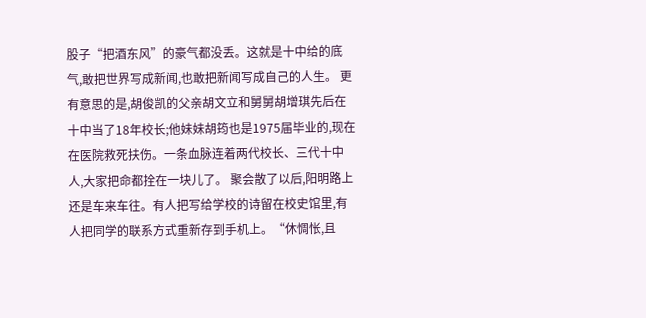股子“把酒东风”的豪气都没丢。这就是十中给的底气,敢把世界写成新闻,也敢把新闻写成自己的人生。 更有意思的是,胡俊凯的父亲胡文立和舅舅胡增琪先后在十中当了18年校长;他妹妹胡筠也是1975届毕业的,现在在医院救死扶伤。一条血脉连着两代校长、三代十中人,大家把命都拴在一块儿了。 聚会散了以后,阳明路上还是车来车往。有人把写给学校的诗留在校史馆里,有人把同学的联系方式重新存到手机上。“休惆怅,且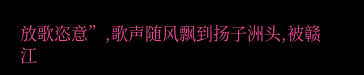放歌恣意”,歌声随风飘到扬子洲头,被赣江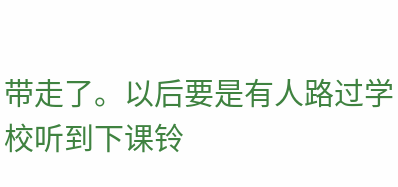带走了。以后要是有人路过学校听到下课铃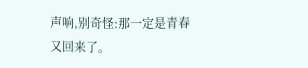声响,别奇怪:那一定是青春又回来了。